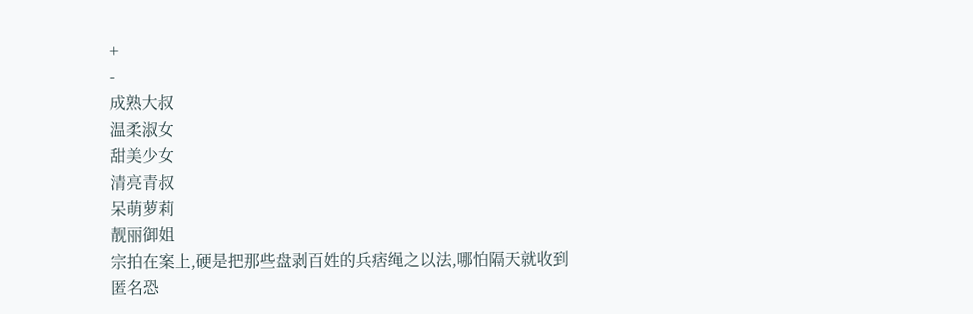+
-
成熟大叔
温柔淑女
甜美少女
清亮青叔
呆萌萝莉
靓丽御姐
宗拍在案上,硬是把那些盘剥百姓的兵痞绳之以法,哪怕隔天就收到匿名恐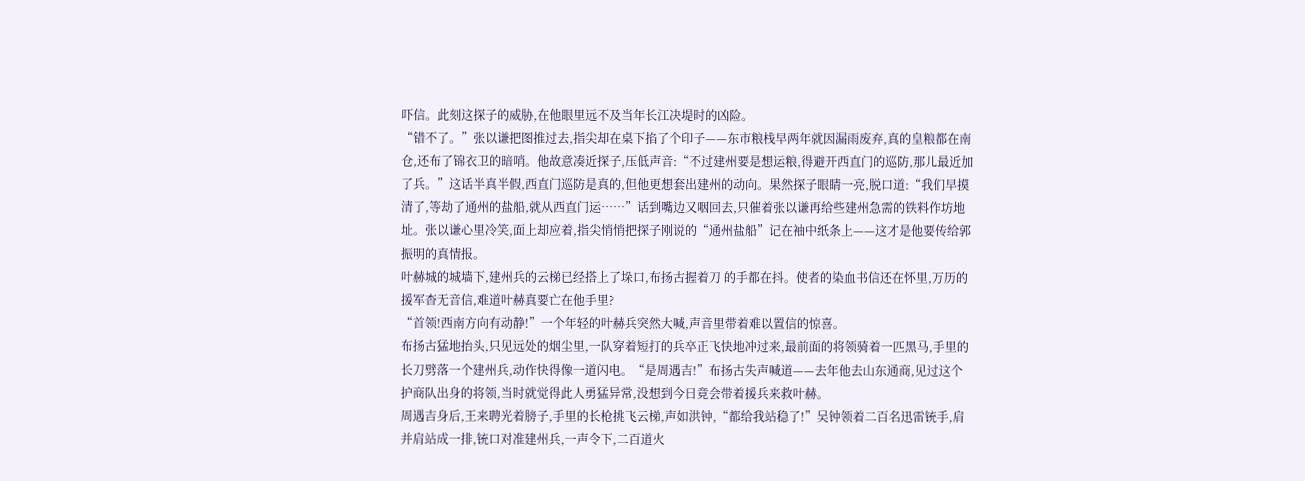吓信。此刻这探子的威胁,在他眼里远不及当年长江决堤时的凶险。
“错不了。”张以谦把图推过去,指尖却在桌下掐了个印子——东市粮栈早两年就因漏雨废弃,真的皇粮都在南仓,还布了锦衣卫的暗哨。他故意凑近探子,压低声音:“不过建州要是想运粮,得避开西直门的巡防,那儿最近加了兵。”这话半真半假,西直门巡防是真的,但他更想套出建州的动向。果然探子眼睛一亮,脱口道:“我们早摸清了,等劫了通州的盐船,就从西直门运……”话到嘴边又咽回去,只催着张以谦再给些建州急需的铁料作坊地址。张以谦心里冷笑,面上却应着,指尖悄悄把探子刚说的“通州盐船”记在袖中纸条上——这才是他要传给郭振明的真情报。
叶赫城的城墙下,建州兵的云梯已经搭上了垛口,布扬古握着刀 的手都在抖。使者的染血书信还在怀里,万历的援军杳无音信,难道叶赫真要亡在他手里?
“首领!西南方向有动静!”一个年轻的叶赫兵突然大喊,声音里带着难以置信的惊喜。
布扬古猛地抬头,只见远处的烟尘里,一队穿着短打的兵卒正飞快地冲过来,最前面的将领骑着一匹黑马,手里的长刀劈落一个建州兵,动作快得像一道闪电。“是周遇吉!”布扬古失声喊道——去年他去山东通商,见过这个护商队出身的将领,当时就觉得此人勇猛异常,没想到今日竟会带着援兵来救叶赫。
周遇吉身后,王来聘光着膀子,手里的长枪挑飞云梯,声如洪钟,“都给我站稳了!”吴钟领着二百名迅雷铳手,肩并肩站成一排,铳口对准建州兵,一声令下,二百道火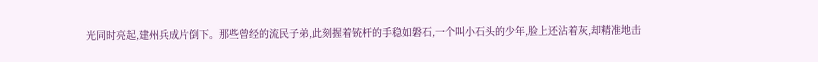光同时亮起,建州兵成片倒下。那些曾经的流民子弟,此刻握着铳杆的手稳如磐石,一个叫小石头的少年,脸上还沾着灰,却精准地击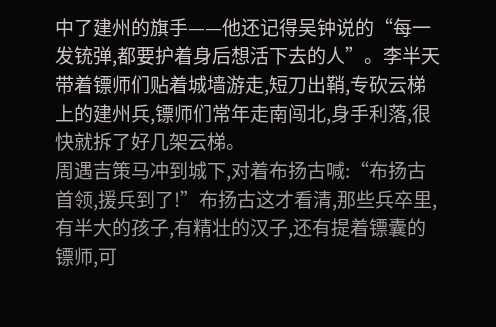中了建州的旗手——他还记得吴钟说的“每一发铳弹,都要护着身后想活下去的人”。李半天带着镖师们贴着城墙游走,短刀出鞘,专砍云梯上的建州兵,镖师们常年走南闯北,身手利落,很快就拆了好几架云梯。
周遇吉策马冲到城下,对着布扬古喊:“布扬古首领,援兵到了!”布扬古这才看清,那些兵卒里,有半大的孩子,有精壮的汉子,还有提着镖囊的镖师,可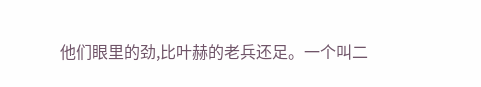他们眼里的劲,比叶赫的老兵还足。一个叫二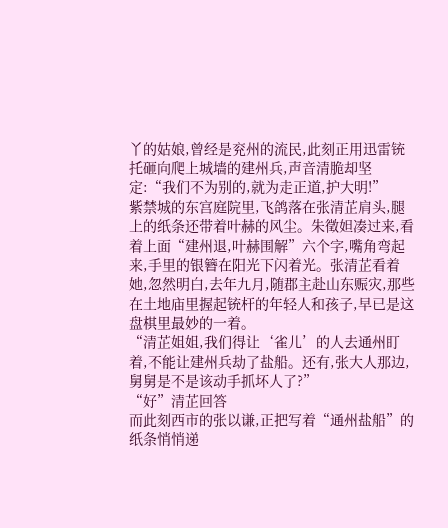丫的姑娘,曾经是兖州的流民,此刻正用迅雷铳托砸向爬上城墙的建州兵,声音清脆却坚定:“我们不为别的,就为走正道,护大明!”
紫禁城的东宫庭院里,飞鸽落在张清芷肩头,腿上的纸条还带着叶赫的风尘。朱徵妲凑过来,看着上面“建州退,叶赫围解”六个字,嘴角弯起来,手里的银簪在阳光下闪着光。张清芷看着她,忽然明白,去年九月,随郡主赴山东赈灾,那些在土地庙里握起铳杆的年轻人和孩子,早已是这盘棋里最妙的一着。
“清芷姐姐,我们得让‘雀儿’的人去通州盯着,不能让建州兵劫了盐船。还有,张大人那边,舅舅是不是该动手抓坏人了?”
“好”清芷回答
而此刻西市的张以谦,正把写着“通州盐船”的纸条悄悄递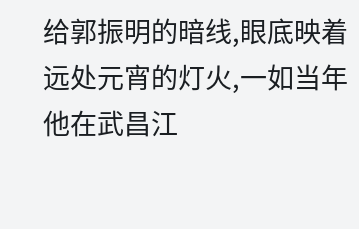给郭振明的暗线,眼底映着远处元宵的灯火,一如当年他在武昌江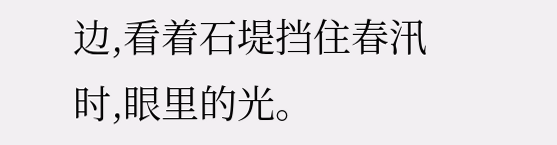边,看着石堤挡住春汛时,眼里的光。